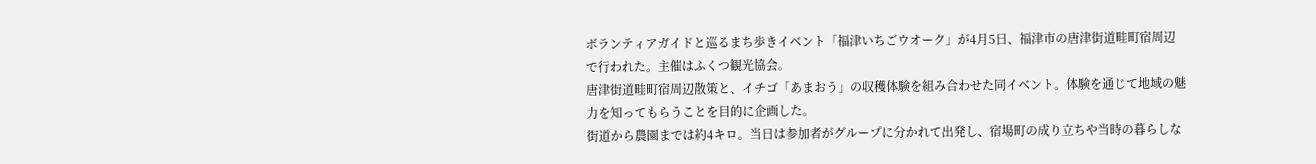ボランティアガイドと巡るまち歩きイベント「福津いちごウオーク」が4月5日、福津市の唐津街道畦町宿周辺で行われた。主催はふくつ観光協会。
唐津街道畦町宿周辺散策と、イチゴ「あまおう」の収穫体験を組み合わせた同イベント。体験を通じて地域の魅力を知ってもらうことを目的に企画した。
街道から農園までは約4キロ。当日は参加者がグループに分かれて出発し、宿場町の成り立ちや当時の暮らしな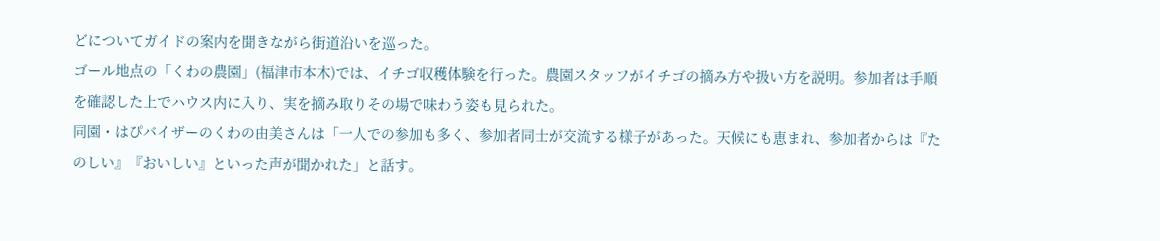どについてガイドの案内を聞きながら街道沿いを巡った。
ゴール地点の「くわの農園」(福津市本木)では、イチゴ収穫体験を行った。農園スタッフがイチゴの摘み方や扱い方を説明。参加者は手順を確認した上でハウス内に入り、実を摘み取りその場で味わう姿も見られた。
同園・はぴバイザーのくわの由美さんは「一人での参加も多く、参加者同士が交流する様子があった。天候にも恵まれ、参加者からは『たのしい』『おいしい』といった声が聞かれた」と話す。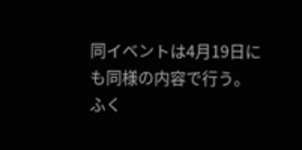同イベントは4月19日にも同様の内容で行う。ふく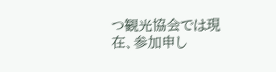つ観光協会では現在、参加申し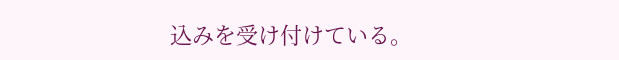込みを受け付けている。